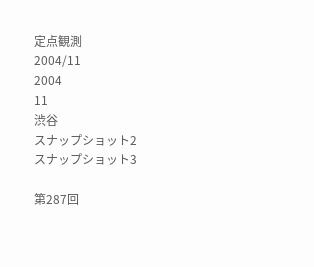定点観測
2004/11
2004
11
渋谷
スナップショット2
スナップショット3

第287回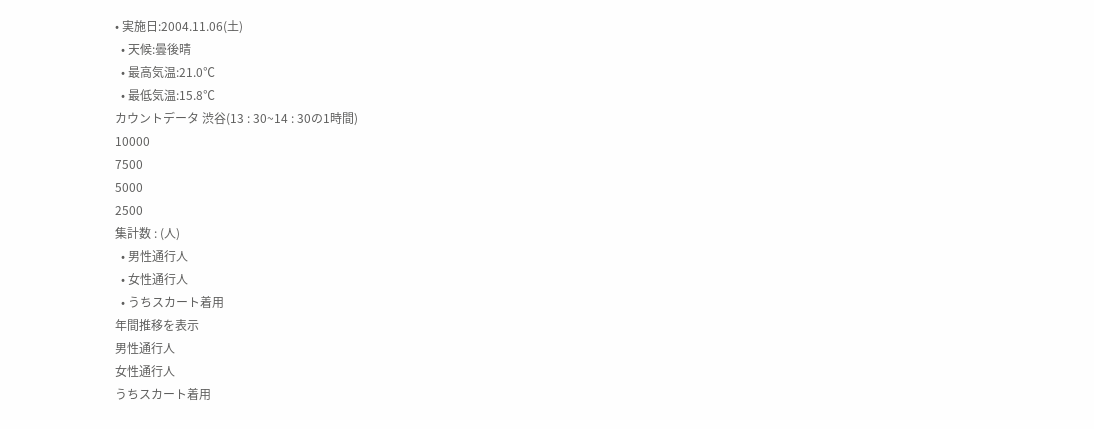• 実施日:2004.11.06(土)
  • 天候:曇後晴
  • 最高気温:21.0℃
  • 最低気温:15.8℃
カウントデータ 渋谷(13 : 30~14 : 30の1時間)
10000
7500
5000
2500
集計数 : (人)
  • 男性通行人
  • 女性通行人
  • うちスカート着用
年間推移を表示
男性通行人
女性通行人
うちスカート着用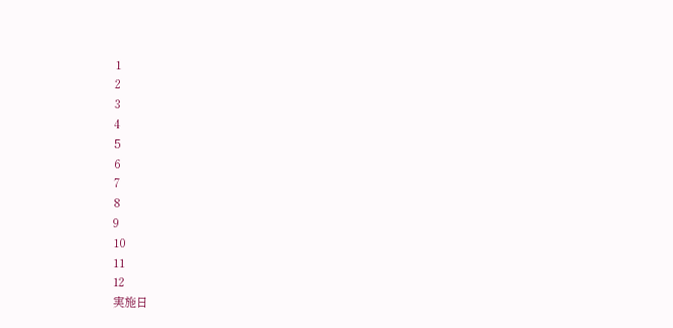1
2
3
4
5
6
7
8
9
10
11
12
実施日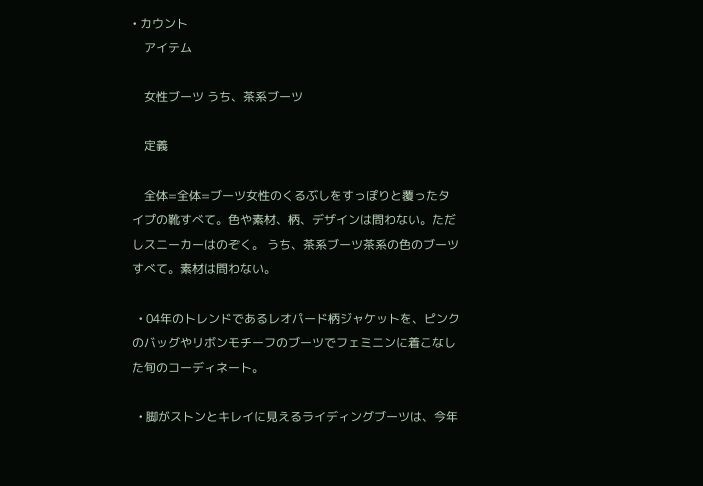• カウント
    アイテム

    女性ブーツ うち、茶系ブーツ

    定義

    全体=全体=ブーツ女性のくるぶしをすっぽりと覆ったタイプの靴すべて。色や素材、柄、デザインは問わない。ただしスニーカーはのぞく。 うち、茶系ブーツ茶系の色のブーツすべて。素材は問わない。

  • 04年のトレンドであるレオパード柄ジャケットを、ピンクのバッグやリボンモチーフのブーツでフェミニンに着こなした旬のコーディネート。

  • 脚がストンとキレイに見えるライディングブーツは、今年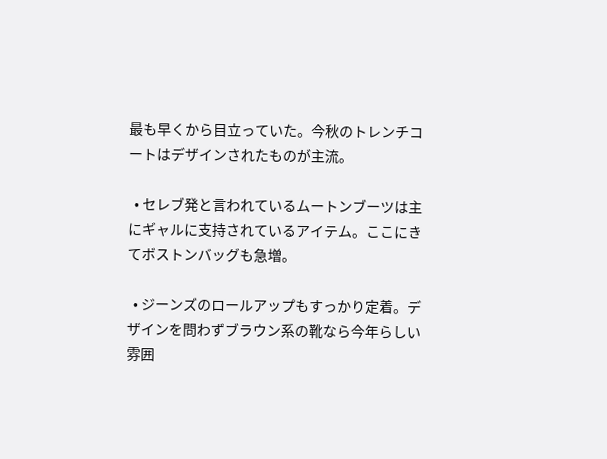最も早くから目立っていた。今秋のトレンチコートはデザインされたものが主流。

  • セレブ発と言われているムートンブーツは主にギャルに支持されているアイテム。ここにきてボストンバッグも急増。

  • ジーンズのロールアップもすっかり定着。デザインを問わずブラウン系の靴なら今年らしい雰囲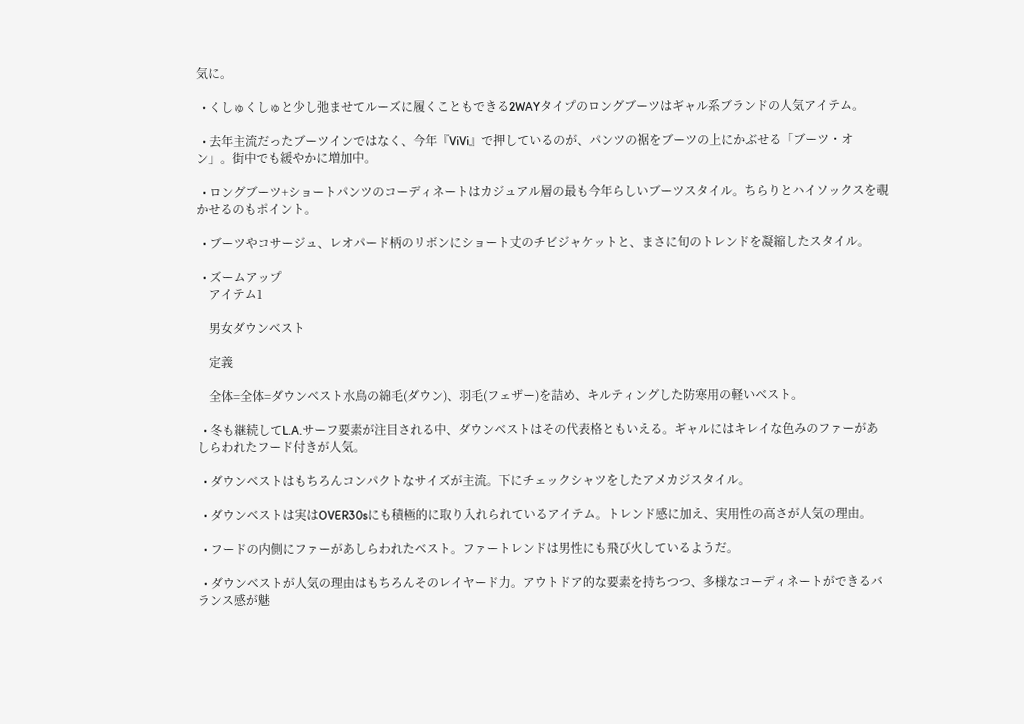気に。

  • くしゅくしゅと少し弛ませてルーズに履くこともできる2WAYタイプのロングブーツはギャル系ブランドの人気アイテム。

  • 去年主流だったブーツインではなく、今年『ViVi』で押しているのが、パンツの裾をブーツの上にかぶせる「ブーツ・オン」。街中でも緩やかに増加中。

  • ロングブーツ+ショートパンツのコーディネートはカジュアル層の最も今年らしいブーツスタイル。ちらりとハイソックスを覗かせるのもポイント。

  • ブーツやコサージュ、レオパード柄のリボンにショート丈のチビジャケットと、まさに旬のトレンドを凝縮したスタイル。

  • ズームアップ
    アイテム1

    男女ダウンベスト

    定義

    全体=全体=ダウンベスト水鳥の綿毛(ダウン)、羽毛(フェザー)を詰め、キルティングした防寒用の軽いベスト。

  • 冬も継続してL.A.サーフ要素が注目される中、ダウンベストはその代表格ともいえる。ギャルにはキレイな色みのファーがあしらわれたフード付きが人気。

  • ダウンベストはもちろんコンパクトなサイズが主流。下にチェックシャツをしたアメカジスタイル。

  • ダウンベストは実はOVER30sにも積極的に取り入れられているアイテム。トレンド感に加え、実用性の高さが人気の理由。

  • フードの内側にファーがあしらわれたベスト。ファートレンドは男性にも飛び火しているようだ。

  • ダウンベストが人気の理由はもちろんそのレイヤード力。アウトドア的な要素を持ちつつ、多様なコーディネートができるバランス感が魅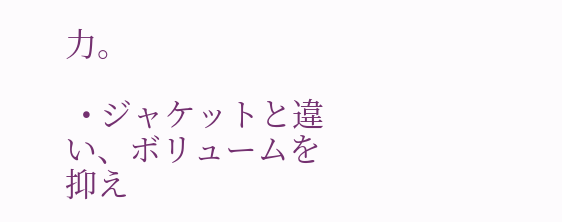力。

  • ジャケットと違い、ボリュームを抑え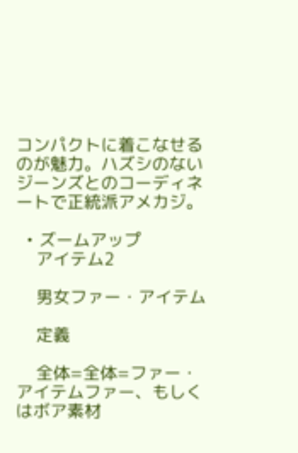コンパクトに着こなせるのが魅力。ハズシのないジーンズとのコーディネートで正統派アメカジ。

  • ズームアップ
    アイテム2

    男女ファー・アイテム

    定義

    全体=全体=ファー・アイテムファー、もしくはボア素材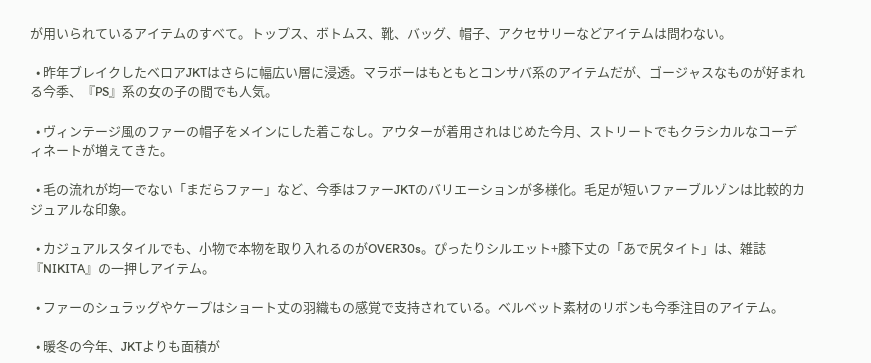が用いられているアイテムのすべて。トップス、ボトムス、靴、バッグ、帽子、アクセサリーなどアイテムは問わない。

  • 昨年ブレイクしたベロアJKTはさらに幅広い層に浸透。マラボーはもともとコンサバ系のアイテムだが、ゴージャスなものが好まれる今季、『PS』系の女の子の間でも人気。

  • ヴィンテージ風のファーの帽子をメインにした着こなし。アウターが着用されはじめた今月、ストリートでもクラシカルなコーディネートが増えてきた。

  • 毛の流れが均一でない「まだらファー」など、今季はファーJKTのバリエーションが多様化。毛足が短いファーブルゾンは比較的カジュアルな印象。

  • カジュアルスタイルでも、小物で本物を取り入れるのがOVER30s。ぴったりシルエット+膝下丈の「あで尻タイト」は、雑誌『NIKITA』の一押しアイテム。

  • ファーのシュラッグやケープはショート丈の羽織もの感覚で支持されている。ベルベット素材のリボンも今季注目のアイテム。

  • 暖冬の今年、JKTよりも面積が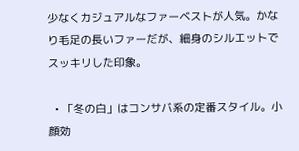少なくカジュアルなファーベストが人気。かなり毛足の長いファーだが、細身のシルエットでスッキリした印象。

  • 「冬の白」はコンサバ系の定番スタイル。小顔効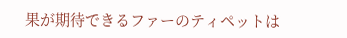果が期待できるファーのティペットは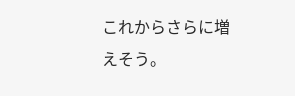これからさらに増えそう。